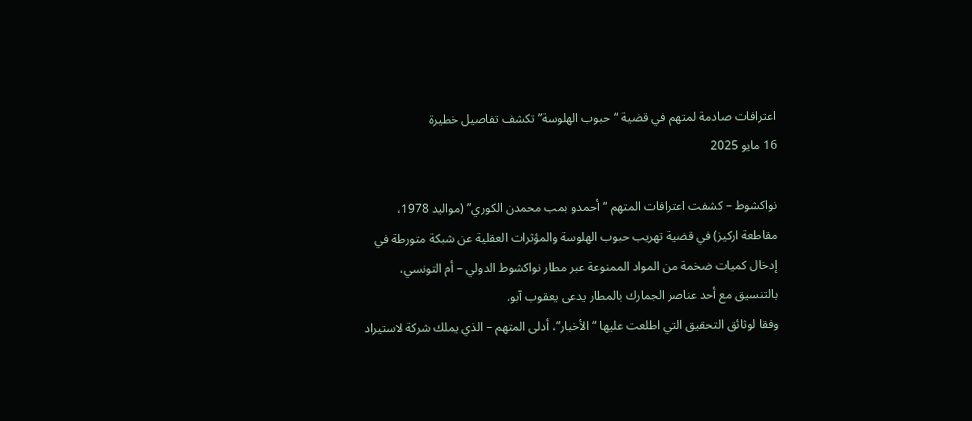اعترافات صادمة لمتهم في قضية “حبوب الهلوسة” تكشف تفاصيل خطيرة
16 مايو 2025

نواكشوط – كشفت اعترافات المتهم “أحمدو بمب محمدن الكوري” (مواليد 1978، مقاطعة اركيز) في قضية تهريب حبوب الهلوسة والمؤثرات العقلية عن شبكة متورطة في إدخال كميات ضخمة من المواد الممنوعة عبر مطار نواكشوط الدولي – أم التونسي، بالتنسيق مع أحد عناصر الجمارك بالمطار يدعى يعقوب آبو.
وفقا لوثائق التحقيق التي اطلعت عليها “الأخبار”، أدلى المتهم – الذي يملك شركة لاستيراد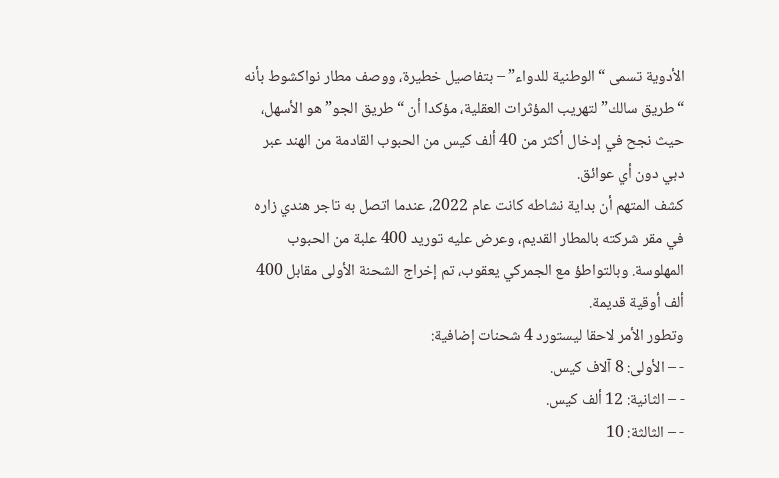الأدوية تسمى “الوطنية للدواء” – بتفاصيل خطيرة، ووصف مطار نواكشوط بأنه “طريق سالك” لتهريب المؤثرات العقلية، مؤكدا أن “طريق الجو” هو الأسهل، حيث نجح في إدخال أكثر من 40 ألف كيس من الحبوب القادمة من الهند عبر دبي دون أي عوائق.
كشف المتهم أن بداية نشاطه كانت عام 2022، عندما اتصل به تاجر هندي زاره في مقر شركته بالمطار القديم، وعرض عليه توريد 400 علبة من الحبوب المهلوسة. وبالتواطؤ مع الجمركي يعقوب، تم إخراج الشحنة الأولى مقابل 400 ألف أوقية قديمة.
وتطور الأمر لاحقا ليستورد 4 شحنات إضافية:
- – الأولى: 8 آلاف كيس.
- – الثانية: 12 ألف كيس.
- – الثالثة: 10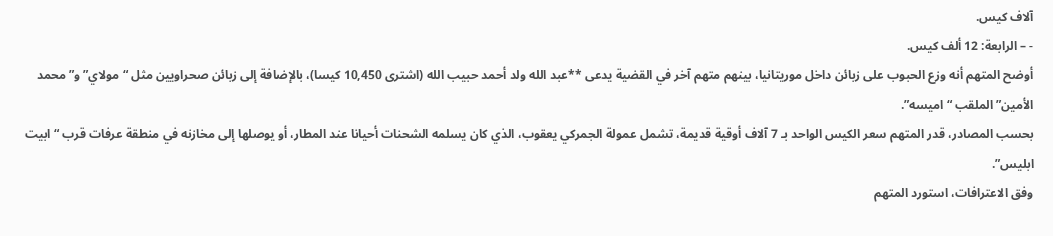آلاف كيس.
- – الرابعة: 12 ألف كيس.
أوضح المتهم أنه وزع الحبوب على زبائن داخل موريتانيا، بينهم متهم آخر في القضية يدعى **عبد الله ولد أحمد حبيب الله (اشترى 10,450 كيسا)، بالإضافة إلى زبائن صحراويين مثل “مولاي” و”محمد الأمين” الملقب “اميسه”.
بحسب المصادر، قدر المتهم سعر الكيس الواحد بـ 7 آلاف أوقية قديمة، تشمل عمولة الجمركي يعقوب، الذي كان يسلمه الشحنات أحيانا عند المطار، أو يوصلها إلى مخازنه في منطقة عرفات قرب “ابيت ابليس”.
وفق الاعترافات، استورد المتهم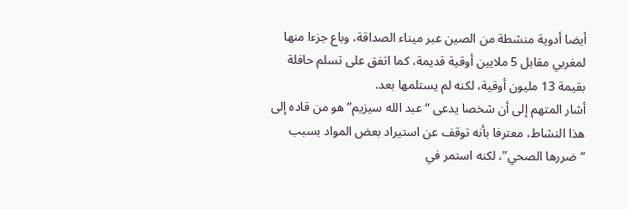أيضا أدوية منشطة من الصين عبر ميناء الصداقة، وباع جزءا منها لمغربي مقابل 5 ملايين أوقية قديمة، كما اتفق على تسلم حافلة بقيمة 13 مليون أوقية، لكنه لم يستلمها بعد.
أشار المتهم إلى أن شخصا يدعى “عبد الله سيزيم” هو من قاده إلى هذا النشاط، معترفا بأنه توقف عن استيراد بعض المواد بسبب “ضررها الصحي”، لكنه استمر في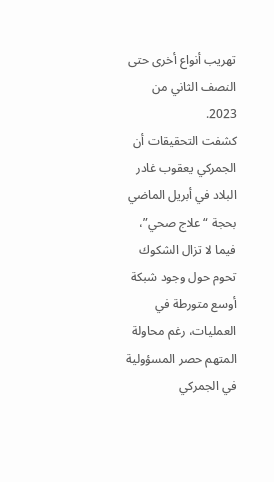تهريب أنواع أخرى حتى النصف الثاني من 2023.
كشفت التحقيقات أن الجمركي يعقوب غادر البلاد في أبريل الماضي بحجة “علاج صحي”، فيما لا تزال الشكوك تحوم حول وجود شبكة أوسع متورطة في العمليات، رغم محاولة المتهم حصر المسؤولية في الجمركي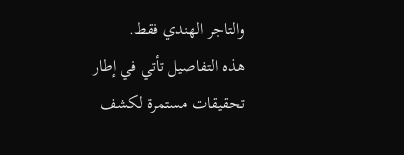والتاجر الهندي فقط.
هذه التفاصيل تأتي في إطار تحقيقات مستمرة لكشف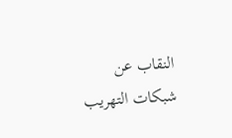النقاب عن شبكات التهريب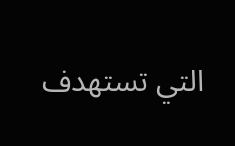التي تستهدف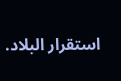استقرار البلاد.